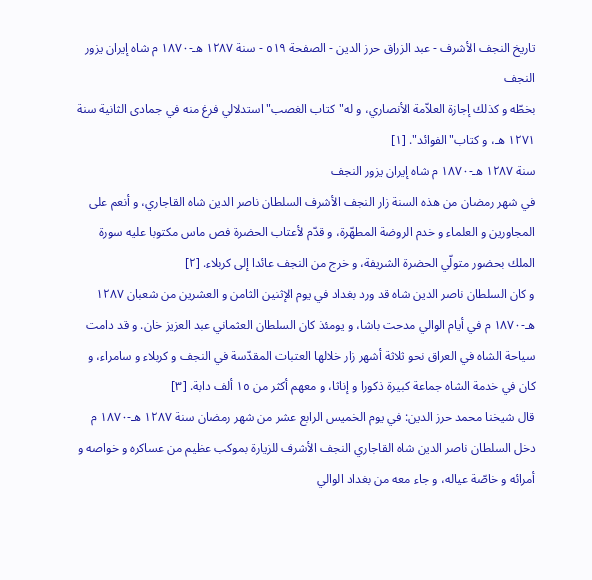تاريخ النجف الأشرف - عبد الزراق حرز الدين - الصفحة ٥١٩ - سنة ١٢٨٧ هـ-١٨٧٠ م شاه إيران يزور النجف
بخطّه و كذلك إجازة العلاّمة الأنصاري، و له"كتاب الغصب"استدلالي فرغ منه في جمادى الثانية سنة ١٢٧١ هـ، و كتاب"الفوائد". [١]
سنة ١٢٨٧ هـ-١٨٧٠ م شاه إيران يزور النجف
في شهر رمضان من هذه السنة زار النجف الأشرف السلطان ناصر الدين شاه القاجاري، و أنعم على المجاورين و العلماء و خدم الروضة المطهّرة، و قدّم لأعتاب الحضرة فص ماس مكتوبا عليه سورة الملك بحضور متولّي الحضرة الشريفة، و خرج من النجف عائدا إلى كربلاء. [٢]
و كان السلطان ناصر الدين شاه قد ورد بغداد في يوم الإثنين الثامن و العشرين من شعبان ١٢٨٧ هـ-١٨٧٠ م في أيام الوالي مدحت باشا، و يومئذ كان السلطان العثماني عبد العزيز خان. و قد دامت سياحة الشاه في العراق نحو ثلاثة أشهر زار خلالها العتبات المقدّسة في النجف و كربلاء و سامراء، و كان في خدمة الشاه جماعة كبيرة ذكورا و إناثا، و معهم أكثر من ١٥ ألف دابة. [٣]
قال شيخنا محمد حرز الدين: في يوم الخميس الرابع عشر من شهر رمضان سنة ١٢٨٧ هـ-١٨٧٠ م دخل السلطان ناصر الدين شاه القاجاري النجف الأشرف للزيارة بموكب عظيم من عساكره و خواصه و أمرائه و خاصّة عياله، و جاء معه من بغداد الوالي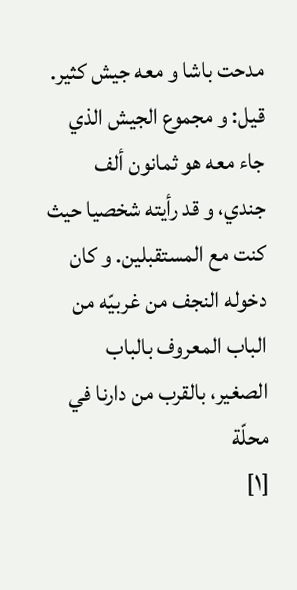مدحت باشا و معه جيش كثير. قيل: و مجموع الجيش الذي جاء معه هو ثمانون ألف جندي، و قد رأيته شخصيا حيث كنت مع المستقبلين. و كان دخوله النجف من غربيّه من الباب المعروف بالباب الصغير، بالقرب من دارنا في محلّة
[١]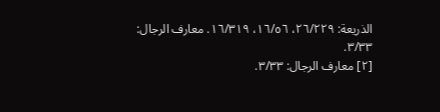الذريعة: ٢٦/٢٢٩، ١٦/٥٦، ١٦/٣١٩. معارف الرجال: ٣/٣٣.
[٢] معارف الرجال: ٣/٣٣.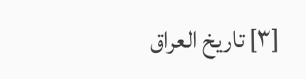[٣] تاريخ العراق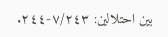بين احتلالين: ٧/٢٤٣-٢٤٤.